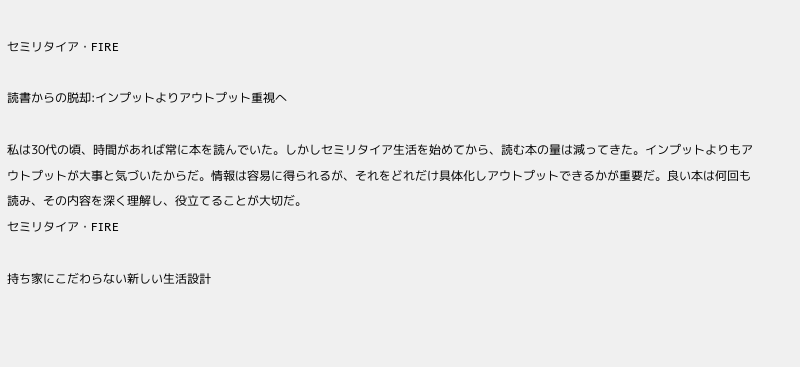セミリタイア・FIRE

読書からの脱却:インプットよりアウトプット重視へ

私は30代の頃、時間があれば常に本を読んでいた。しかしセミリタイア生活を始めてから、読む本の量は減ってきた。インプットよりもアウトプットが大事と気づいたからだ。情報は容易に得られるが、それをどれだけ具体化しアウトプットできるかが重要だ。良い本は何回も読み、その内容を深く理解し、役立てることが大切だ。
セミリタイア・FIRE

持ち家にこだわらない新しい生活設計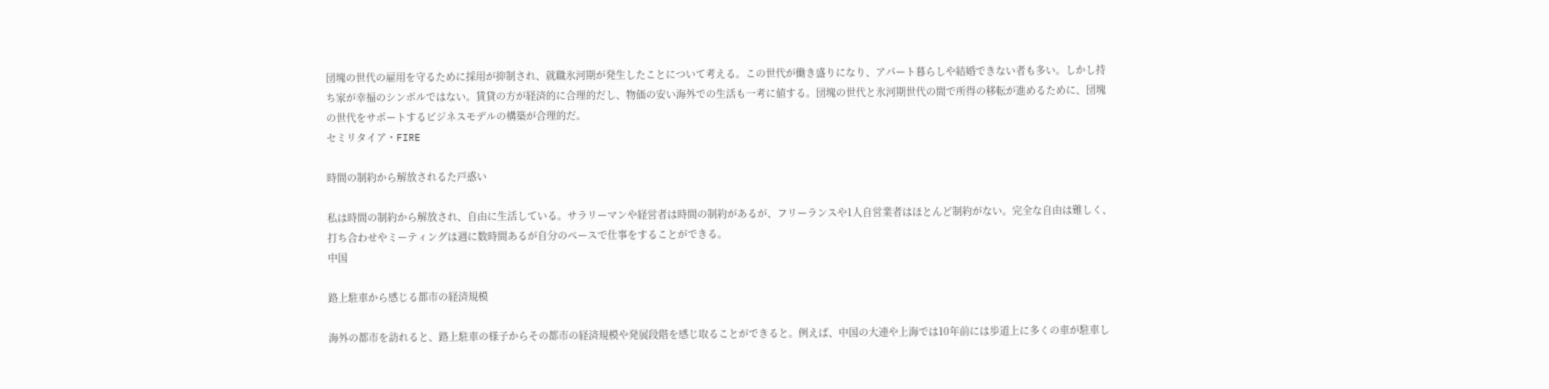団塊の世代の雇用を守るために採用が抑制され、就職氷河期が発生したことについて考える。この世代が働き盛りになり、アパート暮らしや結婚できない者も多い。しかし持ち家が幸福のシンボルではない。賃貸の方が経済的に合理的だし、物価の安い海外での生活も一考に値する。団塊の世代と氷河期世代の間で所得の移転が進めるために、団塊の世代をサポートするビジネスモデルの構築が合理的だ。
セミリタイア・FIRE

時間の制約から解放されるた戸惑い

私は時間の制約から解放され、自由に生活している。サラリーマンや経営者は時間の制約があるが、フリーランスや1人自営業者はほとんど制約がない。完全な自由は難しく、打ち合わせやミーティングは週に数時間あるが自分のペースで仕事をすることができる。
中国

路上駐車から感じる都市の経済規模

海外の都市を訪れると、路上駐車の様子からその都市の経済規模や発展段階を感じ取ることができると。例えば、中国の大連や上海では10年前には歩道上に多くの車が駐車し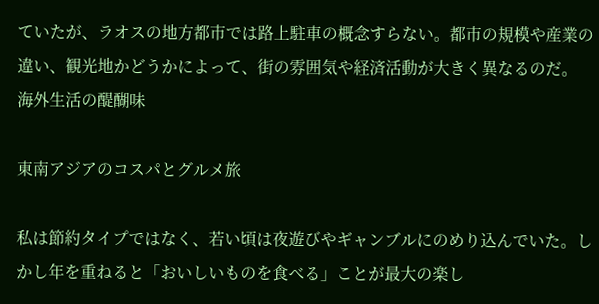ていたが、ラオスの地方都市では路上駐車の概念すらない。都市の規模や産業の違い、観光地かどうかによって、街の雰囲気や経済活動が大きく異なるのだ。
海外生活の醍醐味

東南アジアのコスパとグルメ旅

私は節約タイプではなく、若い頃は夜遊びやギャンブルにのめり込んでいた。しかし年を重ねると「おいしいものを食べる」ことが最大の楽し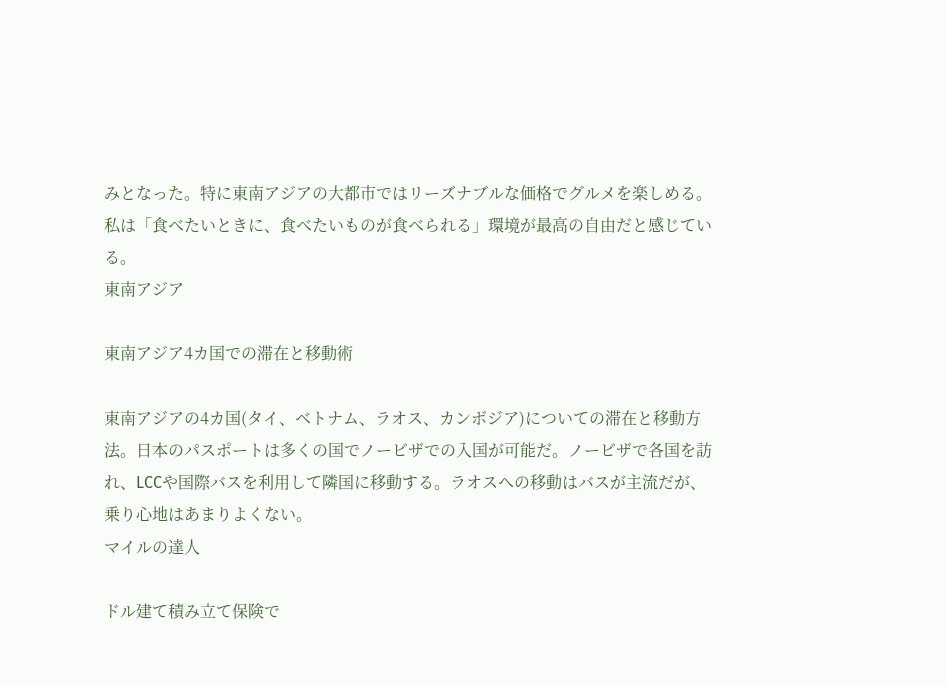みとなった。特に東南アジアの大都市ではリーズナブルな価格でグルメを楽しめる。私は「食べたいときに、食べたいものが食べられる」環境が最高の自由だと感じている。
東南アジア

東南アジア4カ国での滞在と移動術

東南アジアの4カ国(タイ、ベトナム、ラオス、カンボジア)についての滞在と移動方法。日本のパスポートは多くの国でノービザでの入国が可能だ。ノービザで各国を訪れ、LCCや国際バスを利用して隣国に移動する。ラオスへの移動はバスが主流だが、乗り心地はあまりよくない。
マイルの達人

ドル建て積み立て保険で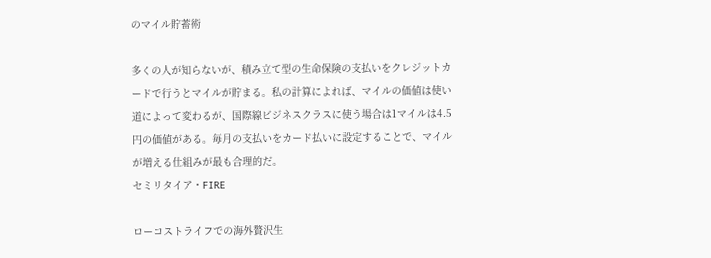のマイル貯蓄術

多くの人が知らないが、積み立て型の生命保険の支払いをクレジットカードで行うとマイルが貯まる。私の計算によれば、マイルの価値は使い道によって変わるが、国際線ビジネスクラスに使う場合は1マイルは4.5円の価値がある。毎月の支払いをカード払いに設定することで、マイルが増える仕組みが最も合理的だ。
セミリタイア・FIRE

ローコストライフでの海外贅沢生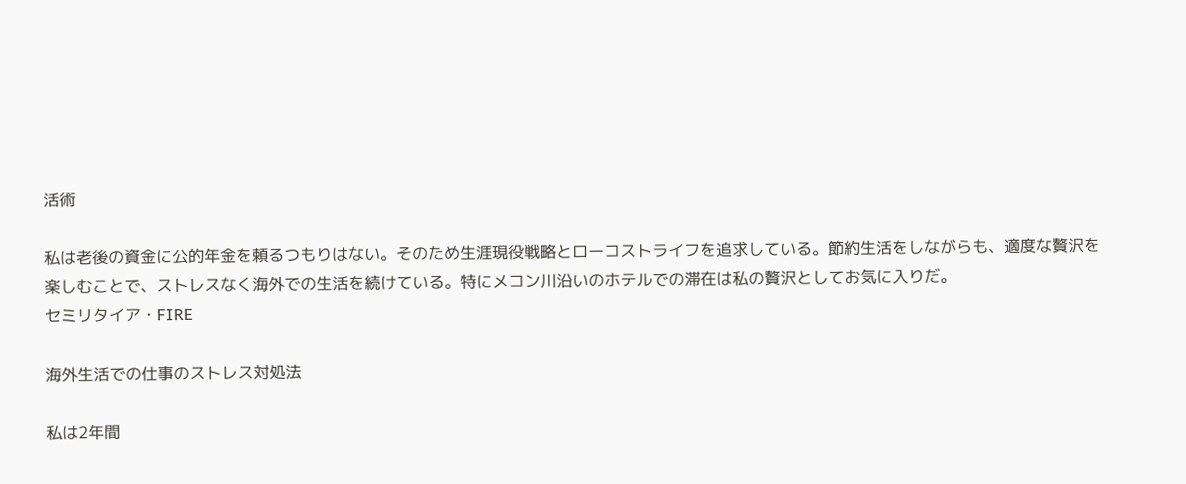活術

私は老後の資金に公的年金を頼るつもりはない。そのため生涯現役戦略とローコストライフを追求している。節約生活をしながらも、適度な贅沢を楽しむことで、ストレスなく海外での生活を続けている。特にメコン川沿いのホテルでの滞在は私の贅沢としてお気に入りだ。
セミリタイア・FIRE

海外生活での仕事のストレス対処法

私は2年間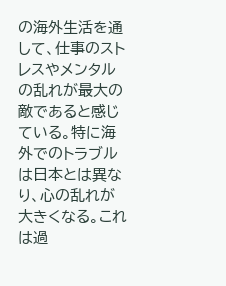の海外生活を通して、仕事のストレスやメンタルの乱れが最大の敵であると感じている。特に海外でのトラブルは日本とは異なり、心の乱れが大きくなる。これは過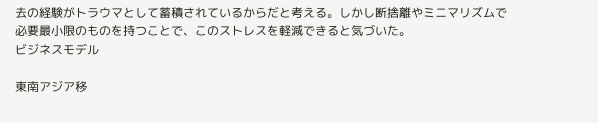去の経験がトラウマとして蓄積されているからだと考える。しかし断捨離やミニマリズムで必要最小限のものを持つことで、このストレスを軽減できると気づいた。
ビジネスモデル

東南アジア移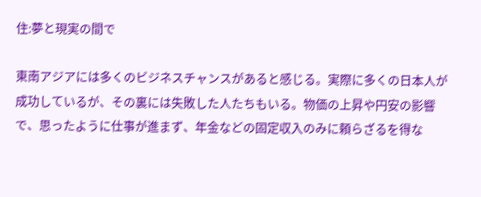住:夢と現実の間で

東南アジアには多くのビジネスチャンスがあると感じる。実際に多くの日本人が成功しているが、その裏には失敗した人たちもいる。物価の上昇や円安の影響で、思ったように仕事が進まず、年金などの固定収入のみに頼らざるを得な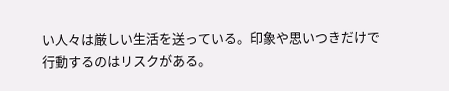い人々は厳しい生活を送っている。印象や思いつきだけで行動するのはリスクがある。